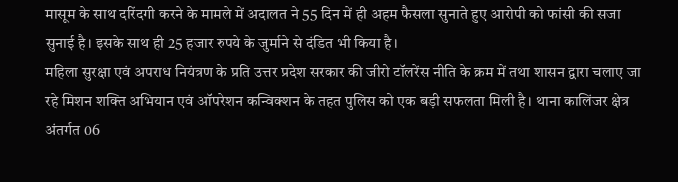मासूम के साथ दरिंदगी करने के मामले में अदालत ने 55 दिन में ही अहम फैसला सुनाते हुए आरोपी को फांसी की सजा सुनाई है। इसके साथ ही 25 हजार रुपये के जुर्माने से दंडित भी किया है।
महिला सुरक्षा एवं अपराध नियंत्रण के प्रति उत्तर प्रदेश सरकार की जीरो टॉलरेंस नीति के क्रम में तथा शासन द्वारा चलाए जा रहे मिशन शक्ति अभियान एवं ऑपरेशन कन्विक्शन के तहत पुलिस को एक बड़ी सफलता मिली है। थाना कालिंजर क्षेत्र अंतर्गत 06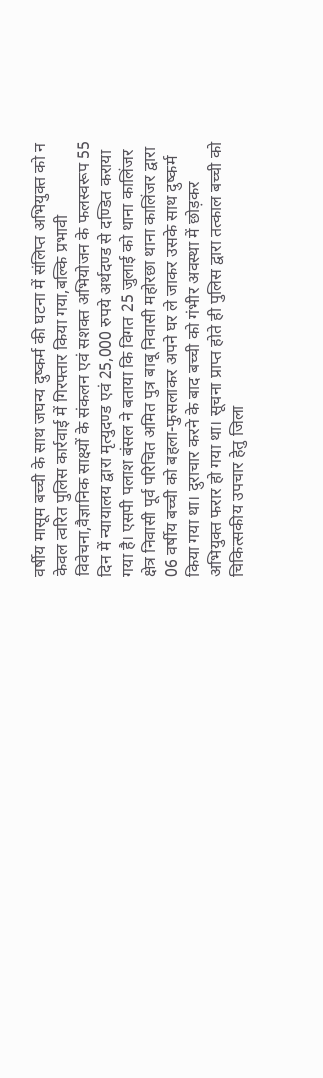वर्षीय मासूम बच्ची के साथ जघन्य दुष्कर्म की घटना में संलिप्त अभियुक्त को न केवल त्वरित पुलिस कार्रवाई में गिरफ्तार किया गया,बल्कि प्रभावी विवेचना,वैज्ञानिक साक्ष्यों के संकलन एवं सशक्त अभियोजन के फलस्वरूप 55 दिन में न्यायालय द्वारा मृत्युदण्ड एवं 25,000 रुपये अर्थदण्ड से दण्डित कराया गया है। एसपी पलाश बंसल ने बताया कि विगत 25 जुलाई को थाना कालिंजर क्षेत्र निवासी पूर्व परिचित अमित पुत्र बाबू निवासी महोरछा थाना कालिंजर द्वारा 06 वर्षीय बच्ची को बहला-फुसलाकर अपने घर ले जाकर उसके साथ दुष्कर्म किया गया था। दुराचार करने के बाद बच्ची को गंभीर अवस्था में छोड़कर अभियुक्त फरार हो गया था। सूचना प्राप्त होते ही पुलिस द्वारा तत्काल बच्ची को चिकित्सकीय उपचार हेतु जिला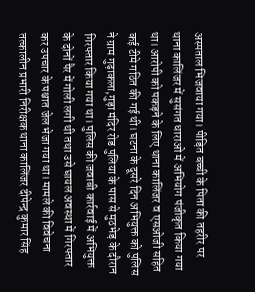अस्पताल भिजवाया गया। पीड़ित बच्ची के पिता की तहरीर पर थाना कालिंजर में सुसंगत धाराओ में अभियोग पंजीकृत किया गया था। आरोपी को पकड़ने के लिए थाना कालिंजर व एसओजी सहित कई टीमे गठित की गई थी। घटना के दूसरे दिन अभियुक्त को पुलिस ने ग्राम गुढ़ाकला,गुड़ा मंदिर रोड पुलिया के पास से मुठभेड़ के दौरान गिरफ्तार किया गया था। पुलिस की जवाबी कार्रवाई में अभियुक्त के दोनों पैर में गोली लगी थी तथा उसे घायल अवस्था में गिरफ्तार कर उपचार के पश्चात जेल भेजा गया था। मामले की विवेचना तत्कालीन प्रभारी निरीक्षक थाना कालिंजर दीपेन्द्र कुमार सिंह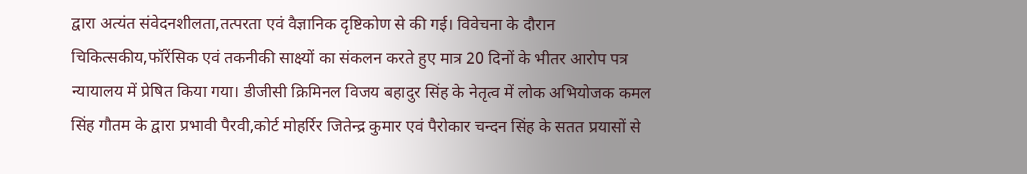द्वारा अत्यंत संवेदनशीलता,तत्परता एवं वैज्ञानिक दृष्टिकोण से की गई। विवेचना के दौरान चिकित्सकीय,फॉरेंसिक एवं तकनीकी साक्ष्यों का संकलन करते हुए मात्र 20 दिनों के भीतर आरोप पत्र न्यायालय में प्रेषित किया गया। डीजीसी क्रिमिनल विजय बहादुर सिंह के नेतृत्व में लोक अभियोजक कमल सिंह गौतम के द्वारा प्रभावी पैरवी,कोर्ट मोहर्रिर जितेन्द्र कुमार एवं पैरोकार चन्दन सिंह के सतत प्रयासों से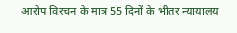आरोप विरचन के मात्र 55 दिनों के भीतर न्यायालय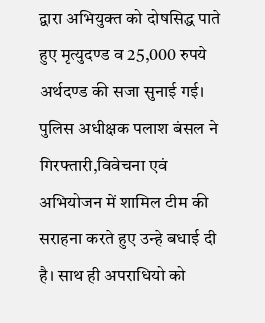द्वारा अभियुक्त को दोषसिद्ध पाते हुए मृत्युदण्ड व 25,000 रुपये अर्थदण्ड की सजा सुनाई गई। पुलिस अधीक्षक पलाश बंसल ने गिरफ्तारी,विवेचना एवं अभियोजन में शामिल टीम की सराहना करते हुए उन्हे बधाई दी है। साथ ही अपराधियो को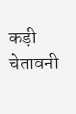कड़ी चेतावनी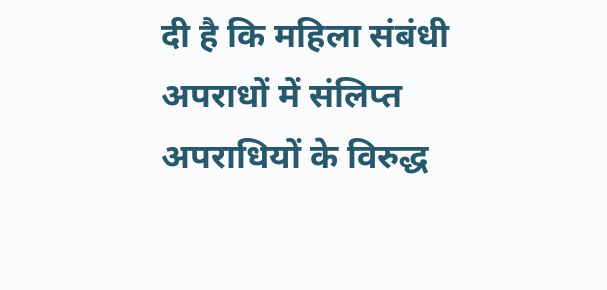दी है कि महिला संबंधी अपराधों में संलिप्त अपराधियों के विरुद्ध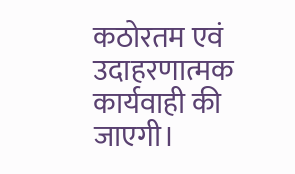कठोरतम एवं उदाहरणात्मक कार्यवाही की जाएगी।